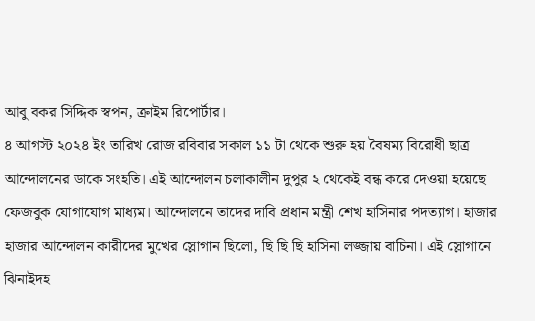আবু বকর সিদ্দিক স্বপন, ক্রাইম রিপোর্টার।
৪ আগস্ট ২০২৪ ইং তারিখ রোজ রবিবার সকাল ১১ টা থেকে শুরু হয় বৈষম্য বিরোধী ছাত্র আন্দোলনের ডাকে সংহতি। এই আন্দোলন চলাকালীন দুপুর ২ থেকেই বন্ধ করে দেওয়া হয়েছে ফেজবুক যোগাযোগ মাধ্যম। আন্দোলনে তাদের দাবি প্রধান মন্ত্রী শেখ হাসিনার পদত্যাগ। হাজার হাজার আন্দোলন কারীদের মুখের স্লোগান ছিলো, ছি ছি ছি হাসিনা লজ্জায় বাচিনা। এই স্লোগানে ঝিনাইদহ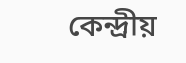কেন্দ্রীয়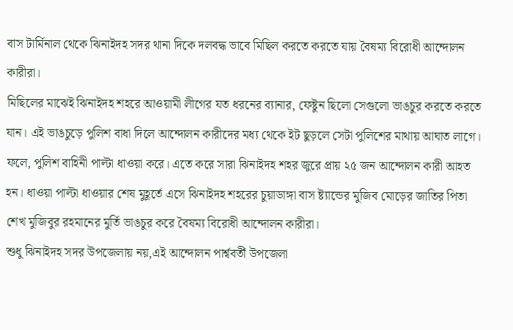বাস টার্মিনাল থেকে ঝিনাইদহ সদর থানা দিকে দলবদ্ধ ভাবে মিছিল করতে করতে যায় বৈষম্য বিরোধী আন্দোলন কারীরা।
মিছিলের মাঝেই ঝিনাইদহ শহরে আওয়ামী লীগের যত ধরনের ব্যানার, ফেষ্টুন ছিলো সেগুলো ভাঙচুর করতে করতে যান। এই ভাঙচুড়ে পুলিশ বাধা দিলে আন্দোলন কারীদের মধ্য থেকে ইট ছুড়লে সেটা পুলিশের মাথায় আঘাত লাগে। ফলে, পুলিশ বাহিনী পাল্টা ধাওয়া করে। এতে করে সারা ঝিনাইদহ শহর জুরে প্রায় ২৫ জন আন্দোলন কারী আহত হন। ধাওয়া পাল্টা ধাওয়ার শেষ মুহূর্তে এসে ঝিনাইদহ শহরের চুয়াডাঙ্গা বাস ষ্ট্যান্ডের মুজিব মোড়ের জাতির পিতা শেখ মুজিবুর রহমানের মুর্তি ভাঙচুর করে বৈষম্য বিরোধী আন্দোলন কারীরা।
শুধু ঝিনাইদহ সদর উপজেলায় নয়,এই আন্দোলন পার্শ্ববর্তী উপজেলা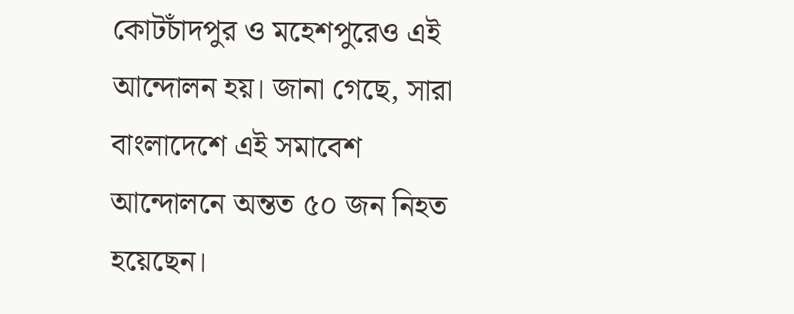কোটচাঁদপুর ও মহেশপুরেও এই আন্দোলন হয়। জানা গেছে, সারা বাংলাদেশে এই সমাবেশ আন্দোলনে অন্তত ৫০ জন নিহত হয়েছেন।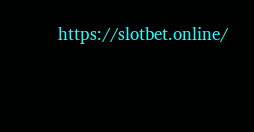https://slotbet.online/